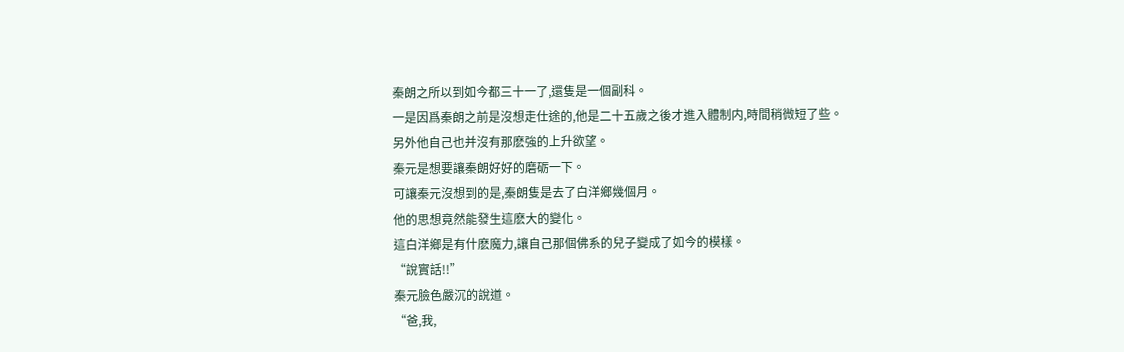秦朗之所以到如今都三十一了,還隻是一個副科。
一是因爲秦朗之前是沒想走仕途的,他是二十五歲之後才進入體制内,時間稍微短了些。
另外他自己也并沒有那麽強的上升欲望。
秦元是想要讓秦朗好好的磨砺一下。
可讓秦元沒想到的是,秦朗隻是去了白洋鄉幾個月。
他的思想竟然能發生這麽大的變化。
這白洋鄉是有什麽魔力,讓自己那個佛系的兒子變成了如今的模樣。
“說實話!!”
秦元臉色嚴沉的說道。
“爸,我,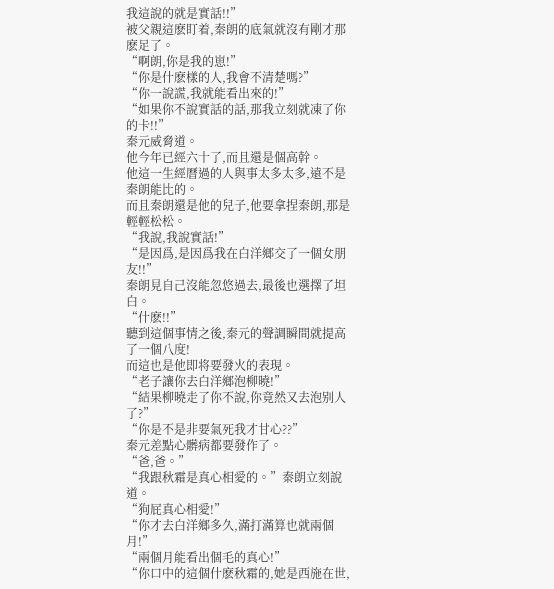我這說的就是實話!!”
被父親這麽盯着,秦朗的底氣就沒有剛才那麽足了。
“啊朗,你是我的崽!”
“你是什麽樣的人,我會不清楚嗎?”
“你一說謊,我就能看出來的!”
“如果你不說實話的話,那我立刻就凍了你的卡!!”
秦元威脅道。
他今年已經六十了,而且還是個高幹。
他這一生經曆過的人與事太多太多,遠不是秦朗能比的。
而且秦朗還是他的兒子,他要拿捏秦朗,那是輕輕松松。
“我說,我說實話!”
“是因爲,是因爲我在白洋鄉交了一個女朋友!!”
秦朗見自己沒能忽悠過去,最後也選擇了坦白。
“什麽!!”
聽到這個事情之後,秦元的聲調瞬間就提高了一個八度!
而這也是他即将要發火的表現。
“老子讓你去白洋鄉泡柳曉!”
“結果柳曉走了你不說,你竟然又去泡别人了?”
“你是不是非要氣死我才甘心??”
秦元差點心髒病都要發作了。
“爸,爸。”
“我跟秋霜是真心相愛的。”秦朗立刻說道。
“狗屁真心相愛!”
“你才去白洋鄉多久,滿打滿算也就兩個月!”
“兩個月能看出個毛的真心!”
“你口中的這個什麽秋霜的,她是西施在世,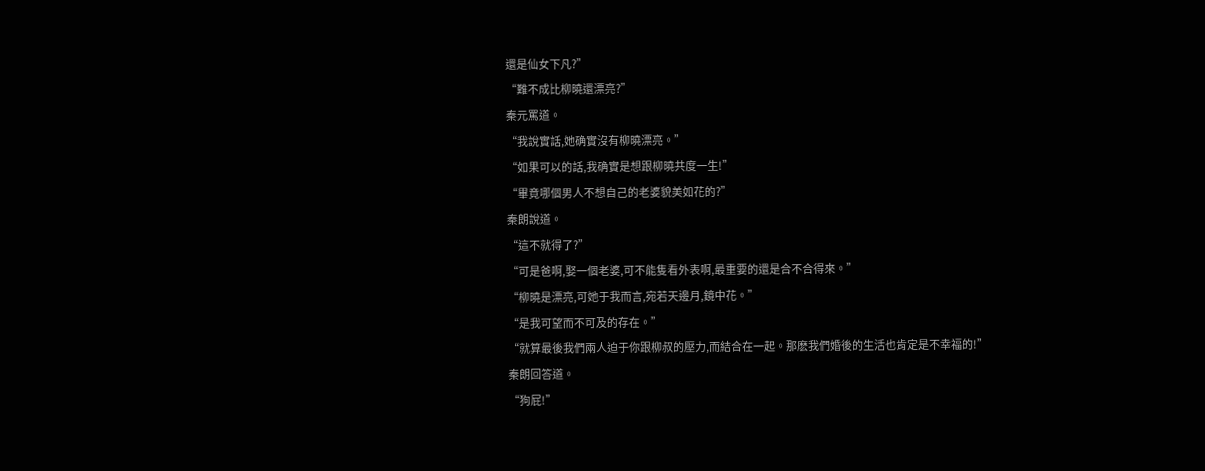還是仙女下凡?”
“難不成比柳曉還漂亮?”
秦元罵道。
“我說實話,她确實沒有柳曉漂亮。”
“如果可以的話,我确實是想跟柳曉共度一生!”
“畢竟哪個男人不想自己的老婆貌美如花的?”
秦朗說道。
“這不就得了?”
“可是爸啊,娶一個老婆,可不能隻看外表啊,最重要的還是合不合得來。”
“柳曉是漂亮,可她于我而言,宛若天邊月,鏡中花。”
“是我可望而不可及的存在。”
“就算最後我們兩人迫于你跟柳叔的壓力,而結合在一起。那麽我們婚後的生活也肯定是不幸福的!”
秦朗回答道。
“狗屁!”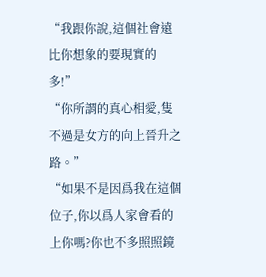“我跟你說,這個社會遠比你想象的要現實的多!”
“你所謂的真心相愛,隻不過是女方的向上晉升之路。”
“如果不是因爲我在這個位子,你以爲人家會看的上你嗎?你也不多照照鏡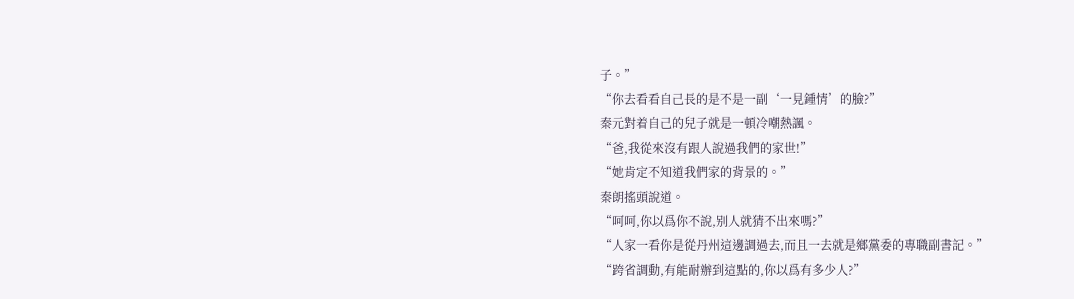子。”
“你去看看自己長的是不是一副‘一見鍾情’的臉?”
秦元對着自己的兒子就是一頓冷嘲熱諷。
“爸,我從來沒有跟人說過我們的家世!”
“她肯定不知道我們家的背景的。”
秦朗搖頭說道。
“呵呵,你以爲你不說,别人就猜不出來嗎?”
“人家一看你是從丹州這邊調過去,而且一去就是鄉黨委的專職副書記。”
“跨省調動,有能耐辦到這點的,你以爲有多少人?”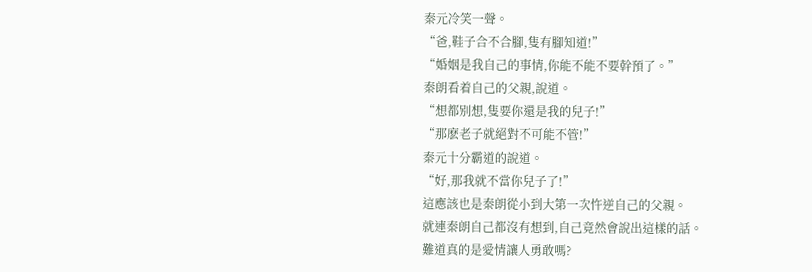秦元冷笑一聲。
“爸,鞋子合不合腳,隻有腳知道!”
“婚姻是我自己的事情,你能不能不要幹預了。”
秦朗看着自己的父親,說道。
“想都别想,隻要你還是我的兒子!”
“那麽老子就絕對不可能不管!”
秦元十分霸道的說道。
“好,那我就不當你兒子了!”
這應該也是秦朗從小到大第一次忤逆自己的父親。
就連秦朗自己都沒有想到,自己竟然會說出這樣的話。
難道真的是愛情讓人勇敢嗎?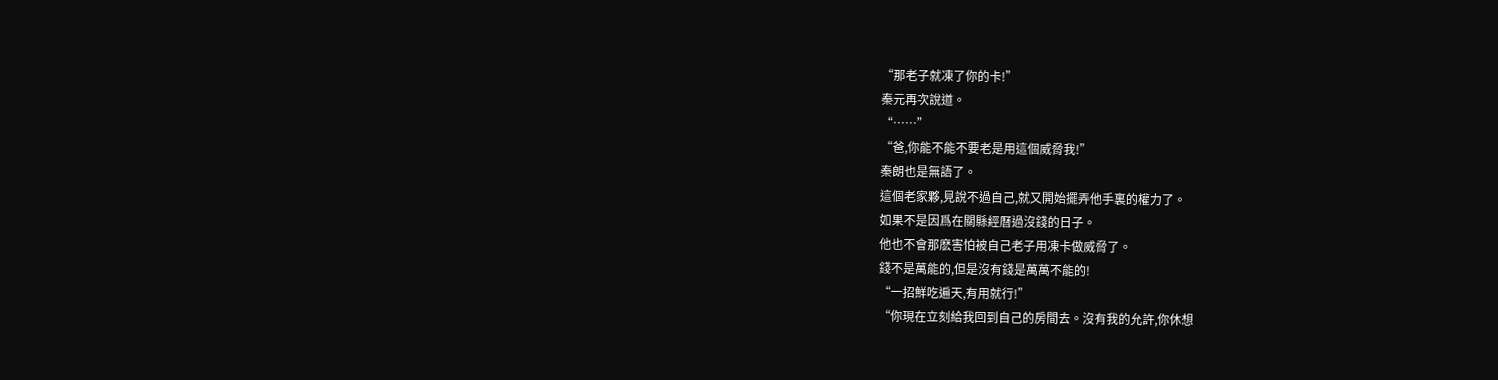“那老子就凍了你的卡!”
秦元再次說道。
“……”
“爸,你能不能不要老是用這個威脅我!”
秦朗也是無語了。
這個老家夥,見說不過自己,就又開始擺弄他手裏的權力了。
如果不是因爲在關縣經曆過沒錢的日子。
他也不會那麽害怕被自己老子用凍卡做威脅了。
錢不是萬能的,但是沒有錢是萬萬不能的!
“一招鮮吃遍天,有用就行!”
“你現在立刻給我回到自己的房間去。沒有我的允許,你休想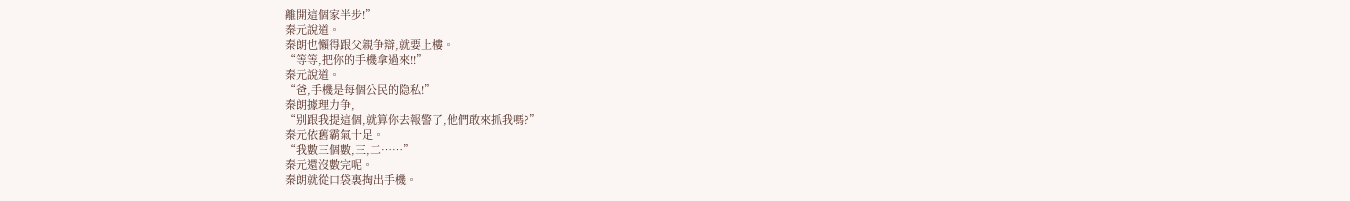離開這個家半步!”
秦元說道。
秦朗也懶得跟父親争辯,就要上樓。
“等等,把你的手機拿過來!!”
秦元說道。
“爸,手機是每個公民的隐私!”
秦朗據理力争,
“别跟我提這個,就算你去報警了,他們敢來抓我嗎?”
秦元依舊霸氣十足。
“我數三個數,三,二……”
秦元還沒數完呢。
秦朗就從口袋裏掏出手機。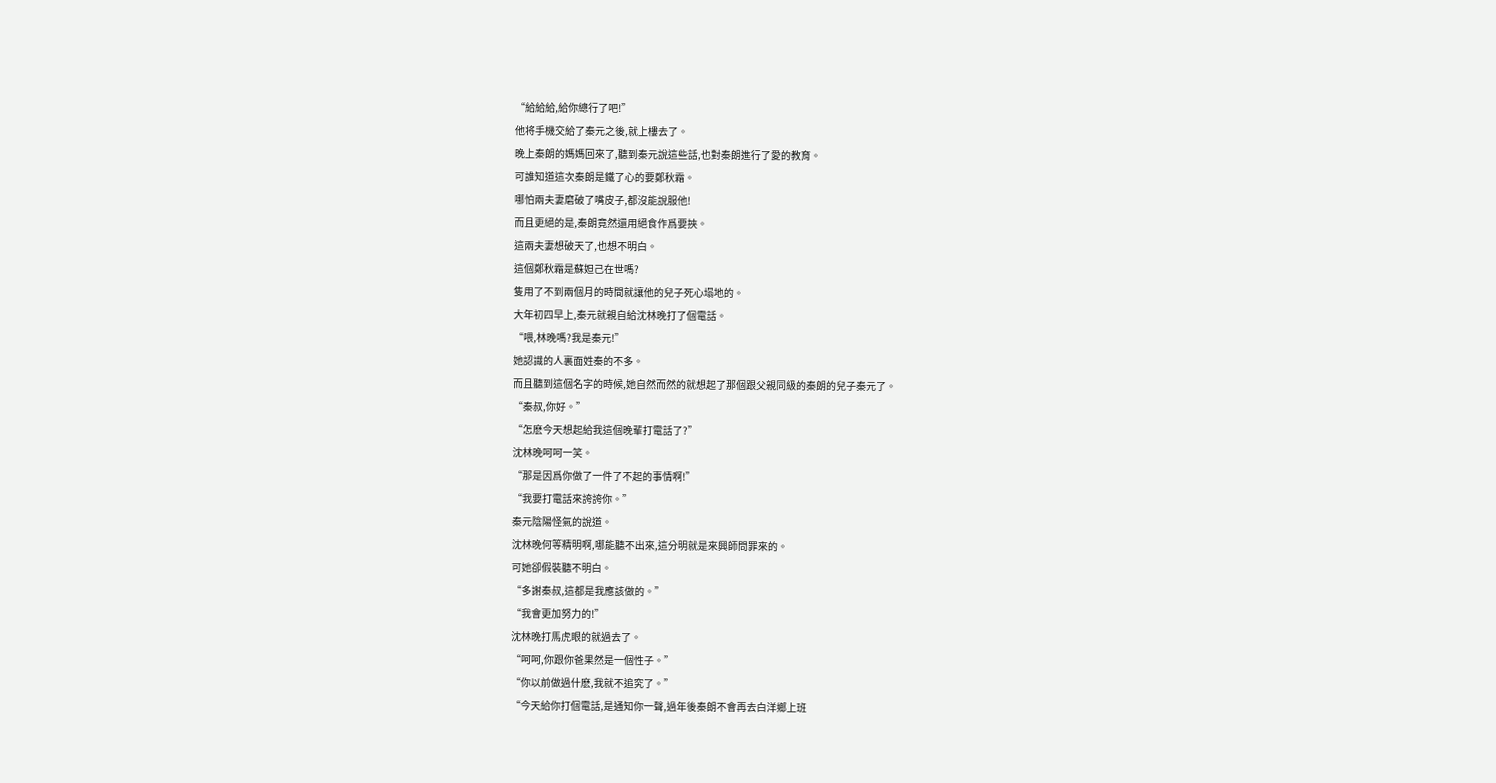“給給給,給你總行了吧!”
他将手機交給了秦元之後,就上樓去了。
晚上秦朗的媽媽回來了,聽到秦元說這些話,也對秦朗進行了愛的教育。
可誰知道這次秦朗是鐵了心的要鄭秋霜。
哪怕兩夫妻磨破了嘴皮子,都沒能說服他!
而且更絕的是,秦朗竟然還用絕食作爲要挾。
這兩夫妻想破天了,也想不明白。
這個鄭秋霜是蘇妲己在世嗎?
隻用了不到兩個月的時間就讓他的兒子死心塌地的。
大年初四早上,秦元就親自給沈林晚打了個電話。
“喂,林晚嗎?我是秦元!”
她認識的人裏面姓秦的不多。
而且聽到這個名字的時候,她自然而然的就想起了那個跟父親同級的秦朗的兒子秦元了。
“秦叔,你好。”
“怎麽今天想起給我這個晚輩打電話了?”
沈林晚呵呵一笑。
“那是因爲你做了一件了不起的事情啊!”
“我要打電話來誇誇你。”
秦元陰陽怪氣的說道。
沈林晚何等精明啊,哪能聽不出來,這分明就是來興師問罪來的。
可她卻假裝聽不明白。
“多謝秦叔,這都是我應該做的。”
“我會更加努力的!”
沈林晚打馬虎眼的就過去了。
“呵呵,你跟你爸果然是一個性子。”
“你以前做過什麽,我就不追究了。”
“今天給你打個電話,是通知你一聲,過年後秦朗不會再去白洋鄉上班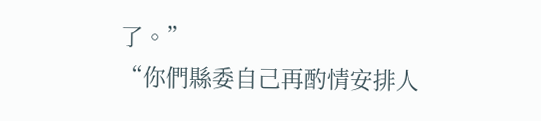了。”
“你們縣委自己再酌情安排人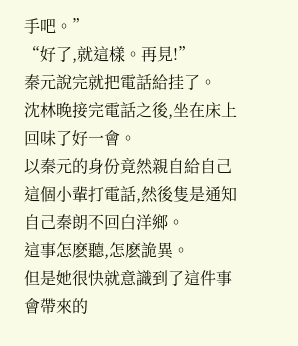手吧。”
“好了,就這樣。再見!”
秦元說完就把電話給挂了。
沈林晚接完電話之後,坐在床上回味了好一會。
以秦元的身份竟然親自給自己這個小輩打電話,然後隻是通知自己秦朗不回白洋鄉。
這事怎麽聽,怎麽詭異。
但是她很快就意識到了這件事會帶來的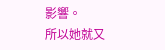影響。
所以她就又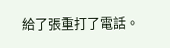給了張重打了電話。